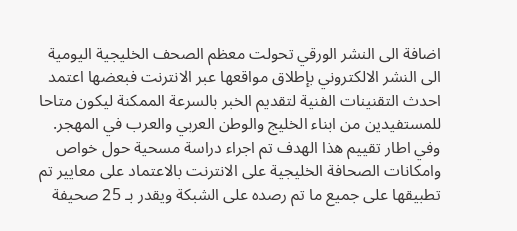اضافة الى النشر الورقي تحولت معظم الصحف الخليجية اليومية الى النشر الالكتروني بإطلاق مواقعها عبر الانترنت فبعضها اعتمد احدث التقنينات الفنية لتقديم الخبر بالسرعة الممكنة ليكون متاحا للمستفيدين من ابناء الخليج والوطن العربي والعرب في المهجر. وفي اطار تقييم هذا الهدف تم اجراء دراسة مسحية حول خواص وامكانات الصحافة الخليجية على الانترنت بالاعتماد على معايير تم تطبيقها على جميع ما تم رصده على الشبكة ويقدر بـ 25 صحيفة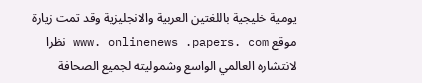يومية خليجية باللغتين العربية والانجليزية وقد تمت زيارة موقع www. onlinenews .papers. com نظرا لانتشاره العالمي الواسع وشموليته لجميع الصحافة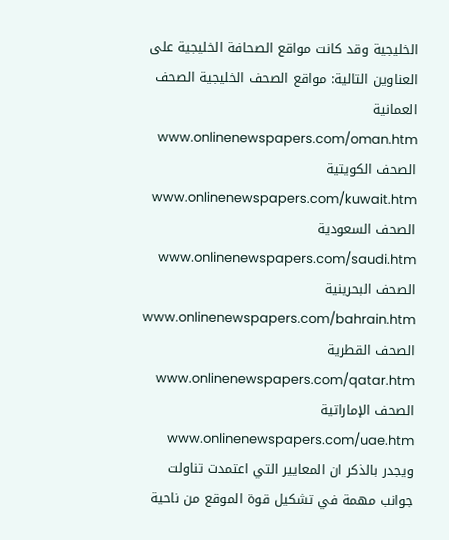الخليجية وقد كانت مواقع الصحافة الخليجية على العناوين التالية: مواقع الصحف الخليجية الصحف العمانية www.onlinenewspapers.com/oman.htm الصحف الكويتية www.onlinenewspapers.com/kuwait.htm الصحف السعودية www.onlinenewspapers.com/saudi.htm الصحف البحرينية www.onlinenewspapers.com/bahrain.htm الصحف القطرية www.onlinenewspapers.com/qatar.htm الصحف الإماراتية www.onlinenewspapers.com/uae.htm ويجدر بالذكر ان المعايير التي اعتمدت تناولت جوانب مهمة في تشكيل قوة الموقع من ناحية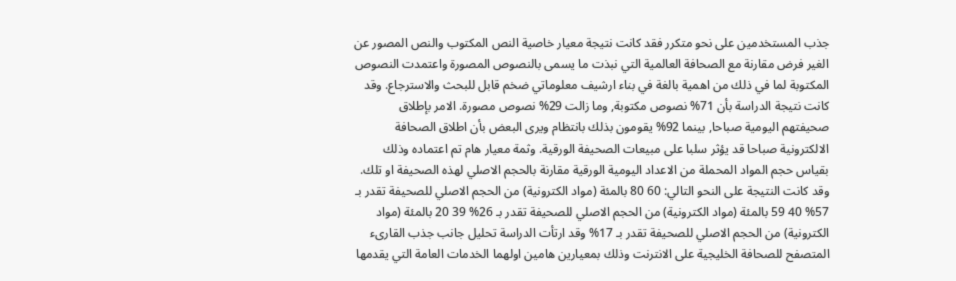جذب المستخدمين على نحو متكرر فقد كانت نتيجة معيار خاصية النص المكتوب والنص المصور عن الغير فرض مقارنة مع الصحافة العالمية التي نبذت ما يسمى بالنصوص المصورة واعتمدت النصوص المكتوبة لما في ذلك من اهمية بالغة في بناء ارشيف معلوماتي ضخم قابل للبحث والاسترجاع. وقد كانت نتيجة الدراسة بأن 71% نصوص مكتوبة, وما زالت 29% نصوص مصورة. الامر بإطلاق صحيفتهم اليومية صباحا, بينما 92% يقومون بذلك بانتظام ويرى البعض بأن اطلاق الصحافة الالكترونية صباحا قد يؤثر سلبا على مبيعات الصحيفة الورقية. وثمة معيار هام تم اعتماده وذلك بقياس حجم المواد المحملة من الاعداد اليومية الورقية مقارنة بالحجم الاصلي لهذه الصحيفة او تلك. وقد كانت النتيجة على النحو التالي: 60 80 بالمئة (مواد الكترونية) من الحجم الاصلي للصحيفة تقدر بـ 57% 40 59 بالمئة (مواد الكترونية) من الحجم الاصلي للصحيفة تقدر بـ 26% 39 20 بالمئة (مواد الكترونية) من الحجم الاصلي للصحيفة تقدر بـ 17% وقد ارتأت الدراسة تحليل جانب جذب القارىء المتصفح للصحافة الخليجية على الانترنت وذلك بمعيارين هامين اولهما الخدمات العامة التي يقدمها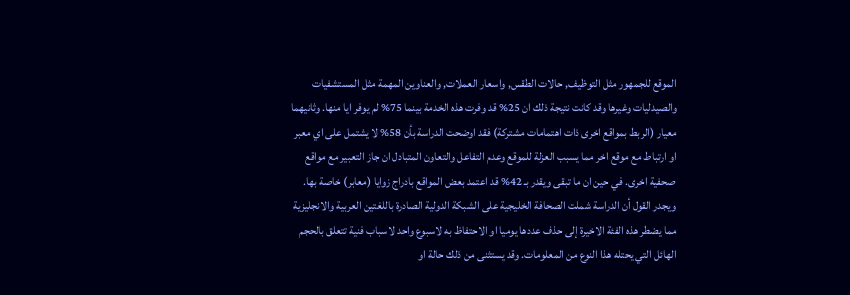الموقع للجمهور مثل التوظيف, حالات الطقس, واسعار العملات, والعناوين المهمة مثل المستشفيات والصيدليات وغيرها وقد كانت نتيجة ذلك ان 25% قد وفرت هذه الخدمة بينما 75% لم يوفر ايا منها. وثانيهما معيار (الربط بمواقع اخرى ذات اهتمامات مشتركة) فقد اوضحت الدراسة بأن 58% لا يشتمل على اي معبر او ارتباط مع موقع اخر مما يسبب العزلة للموقع وعدم التفاعل والتعاون المتبادل ان جاز التعبير مع مواقع صحفية اخرى. في حين ان ما تبقى ويقدر بـ 42% قد اعتمد بعض المواقع بادراج زوايا (معابر) خاصة بها. ويجدر القول أن الدراسة شملت الصحافة الخليجية على الشبكة الدولية الصادرة باللغتين العربية والانجليزية مما يضطر هذه الفئة الاخيرة إلى حذف عددها يوميا او الاحتفاظ به لاسبوع واحد لاسباب فنية تتعلق بالحجم الهائل التي يحتله هذا النوع من المعلومات. وقد يستثنى من ذلك حالة او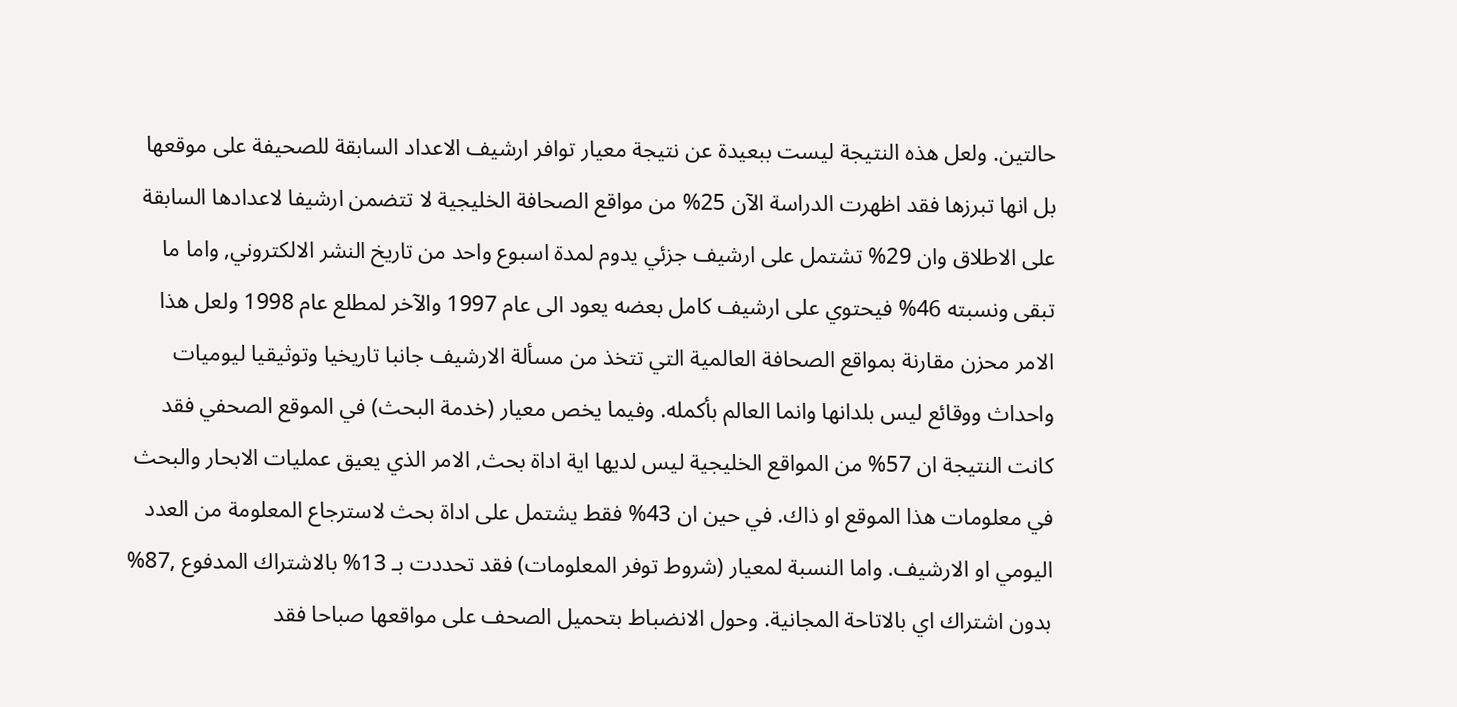حالتين. ولعل هذه النتيجة ليست ببعيدة عن نتيجة معيار توافر ارشيف الاعداد السابقة للصحيفة على موقعها بل انها تبرزها فقد اظهرت الدراسة الآن 25% من مواقع الصحافة الخليجية لا تتضمن ارشيفا لاعدادها السابقة على الاطلاق وان 29% تشتمل على ارشيف جزئي يدوم لمدة اسبوع واحد من تاريخ النشر الالكتروني, واما ما تبقى ونسبته 46% فيحتوي على ارشيف كامل بعضه يعود الى عام 1997 والآخر لمطلع عام 1998 ولعل هذا الامر محزن مقارنة بمواقع الصحافة العالمية التي تتخذ من مسألة الارشيف جانبا تاريخيا وتوثيقيا ليوميات واحداث ووقائع ليس بلدانها وانما العالم بأكمله. وفيما يخص معيار (خدمة البحث) في الموقع الصحفي فقد كانت النتيجة ان 57% من المواقع الخليجية ليس لديها اية اداة بحث, الامر الذي يعيق عمليات الابحار والبحث في معلومات هذا الموقع او ذاك. في حين ان 43% فقط يشتمل على اداة بحث لاسترجاع المعلومة من العدد اليومي او الارشيف. واما النسبة لمعيار (شروط توفر المعلومات) فقد تحددت بـ 13% بالاشتراك المدفوع ,87% بدون اشتراك اي بالاتاحة المجانية. وحول الانضباط بتحميل الصحف على مواقعها صباحا فقد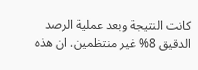كانت النتيجة وبعد عملية الرصد الدقيق 8% غير منتظمين. ان هذه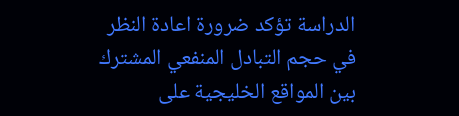الدراسة تؤكد ضرورة اعادة النظر في حجم التبادل المنفعي المشترك بين المواقع الخليجية على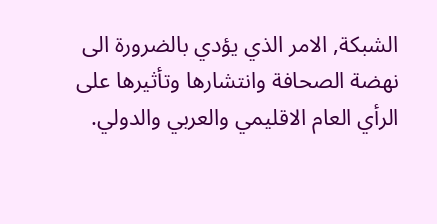الشبكة, الامر الذي يؤدي بالضرورة الى نهضة الصحافة وانتشارها وتأثيرها على الرأي العام الاقليمي والعربي والدولي.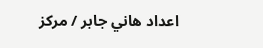اعداد هاني جابر / مركز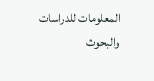المعلومات للدراسات والبحوث